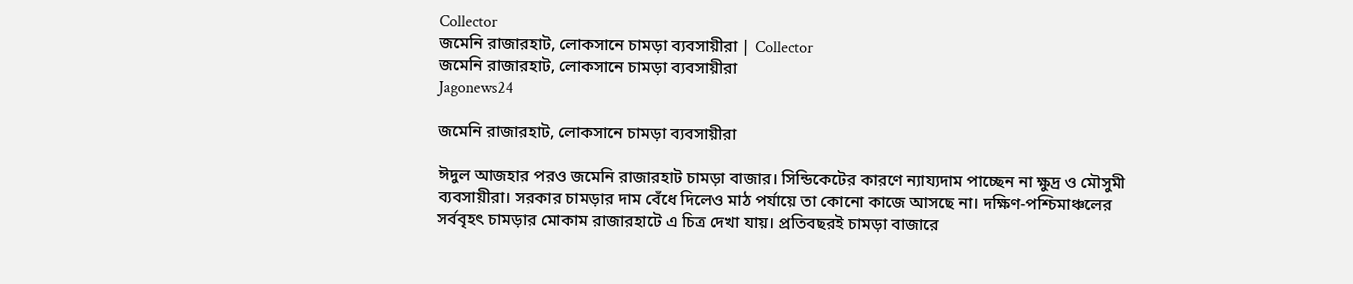Collector
জমেনি রাজারহাট, লোকসানে চামড়া ব্যবসায়ীরা | Collector
জমেনি রাজারহাট, লোকসানে চামড়া ব্যবসায়ীরা
Jagonews24

জমেনি রাজারহাট, লোকসানে চামড়া ব্যবসায়ীরা

ঈদুল আজহার পরও জমেনি রাজারহাট চামড়া বাজার। সিন্ডিকেটের কারণে ন্যায্যদাম পাচ্ছেন না ক্ষুদ্র ও মৌসুমী ব্যবসায়ীরা। সরকার চামড়ার দাম বেঁধে দিলেও মাঠ পর্যায়ে তা কোনো কাজে আসছে না। দক্ষিণ-পশ্চিমাঞ্চলের সর্ববৃহৎ চামড়ার মোকাম রাজারহাটে এ চিত্র দেখা যায়। প্রতিবছরই চামড়া বাজারে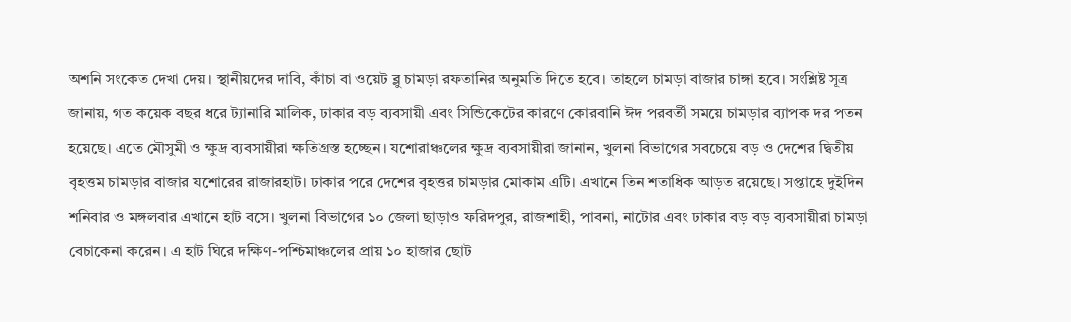অশনি সংকেত দেখা দেয়। স্থানীয়দের দাবি, কাঁচা বা ওয়েট ব্লু চামড়া রফতানির অনুমতি দিতে হবে। তাহলে চামড়া বাজার চাঙ্গা হবে। সংশ্লিষ্ট সূত্র জানায়, গত কয়েক বছর ধরে ট্যানারি মালিক, ঢাকার বড় ব্যবসায়ী এবং সিন্ডিকেটের কারণে কোরবানি ঈদ পরবর্তী সময়ে চামড়ার ব্যাপক দর পতন হয়েছে। এতে মৌসুমী ও ক্ষুদ্র ব্যবসায়ীরা ক্ষতিগ্রস্ত হচ্ছেন। যশোরাঞ্চলের ক্ষুদ্র ব্যবসায়ীরা জানান, খুলনা বিভাগের সবচেয়ে বড় ও দেশের দ্বিতীয় বৃহত্তম চামড়ার বাজার যশোরের রাজারহাট। ঢাকার পরে দেশের বৃহত্তর চামড়ার মোকাম এটি। এখানে তিন শতাধিক আড়ত রয়েছে। সপ্তাহে দুইদিন শনিবার ও মঙ্গলবার এখানে হাট বসে। খুলনা বিভাগের ১০ জেলা ছাড়াও ফরিদপুর, রাজশাহী, পাবনা, নাটোর এবং ঢাকার বড় বড় ব্যবসায়ীরা চামড়া বেচাকেনা করেন। এ হাট ঘিরে দক্ষিণ-পশ্চিমাঞ্চলের প্রায় ১০ হাজার ছোট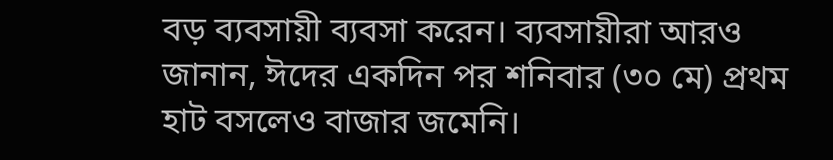বড় ব্যবসায়ী ব্যবসা করেন। ব্যবসায়ীরা আরও জানান, ঈদের একদিন পর শনিবার (৩০ মে) প্রথম হাট বসলেও বাজার জমেনি।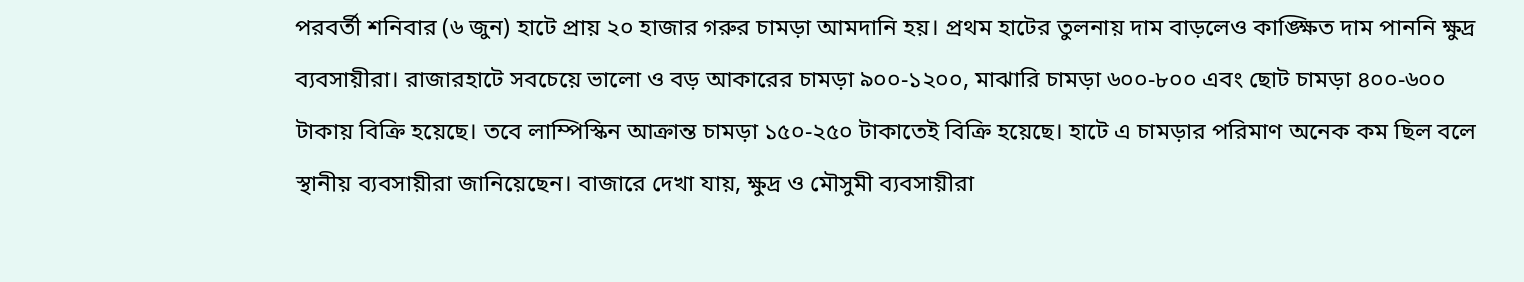পরবর্তী শনিবার (৬ জুন) হাটে প্রায় ২০ হাজার গরুর চামড়া আমদানি হয়। প্রথম হাটের তুলনায় দাম বাড়লেও কাঙ্ক্ষিত দাম পাননি ক্ষুদ্র ব্যবসায়ীরা। রাজারহাটে সবচেয়ে ভালো ও বড় আকারের চামড়া ৯০০-১২০০, মাঝারি চামড়া ৬০০-৮০০ এবং ছোট চামড়া ৪০০-৬০০ টাকায় বিক্রি হয়েছে। তবে লাম্পিস্কিন আক্রান্ত চামড়া ১৫০-২৫০ টাকাতেই বিক্রি হয়েছে। হাটে এ চামড়ার পরিমাণ অনেক কম ছিল বলে স্থানীয় ব্যবসায়ীরা জানিয়েছেন। বাজারে দেখা যায়, ক্ষুদ্র ও মৌসুমী ব্যবসায়ীরা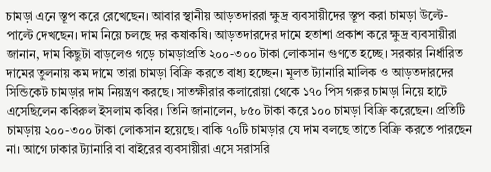চামড়া এনে স্তূপ করে রেখেছেন। আবার স্থানীয় আড়তদাররা ক্ষুদ্র ব্যবসায়ীদের স্তূপ করা চামড়া উল্টে-পাল্টে দেখছেন। দাম নিয়ে চলছে দর কষাকষি। আড়তদারদের দামে হতাশা প্রকাশ করে ক্ষুদ্র ব্যবসায়ীরা জানান, দাম কিছুটা বাড়লেও গড়ে চামড়াপ্রতি ২০০-৩০০ টাকা লোকসান গুণতে হচ্ছে। সরকার নির্ধারিত দামের তুলনায় কম দামে তারা চামড়া বিক্রি করতে বাধ্য হচ্ছেন। মূলত ট্যানারি মালিক ও আড়তদারদের সিন্ডিকেট চামড়ার দাম নিয়ন্ত্রণ করছে। সাতক্ষীরার কলারোয়া থেকে ১৭০ পিস গরুর চামড়া নিয়ে হাটে এসেছিলেন কবিরুল ইসলাম কবির। তিনি জানালেন, ৮৫০ টাকা করে ১০০ চামড়া বিক্রি করেছেন। প্রতিটি চামড়ায় ২০০-৩০০ টাকা লোকসান হয়েছে। বাকি ৭০টি চামড়ার যে দাম বলছে তাতে বিক্রি করতে পারছেন না। আগে ঢাকার ট্যানারি বা বাইরের ব্যবসায়ীরা এসে সরাসরি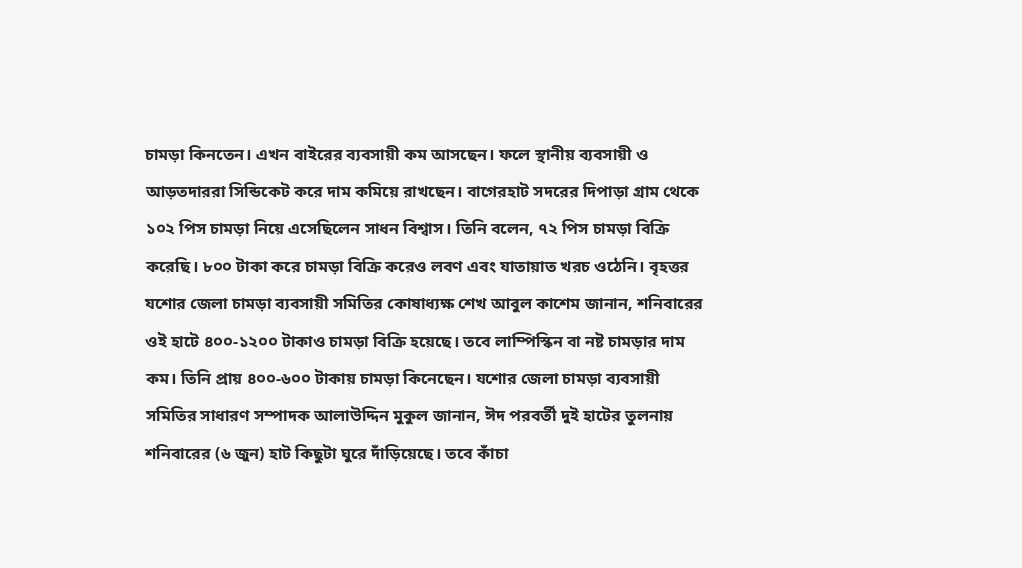চামড়া কিনতেন। এখন বাইরের ব্যবসায়ী কম আসছেন। ফলে স্থানীয় ব্যবসায়ী ও আড়তদাররা সিন্ডিকেট করে দাম কমিয়ে রাখছেন। বাগেরহাট সদরের দিপাড়া গ্রাম থেকে ১০২ পিস চামড়া নিয়ে এসেছিলেন সাধন বিশ্বাস। তিনি বলেন, ৭২ পিস চামড়া বিক্রি করেছি। ৮০০ টাকা করে চামড়া বিক্রি করেও লবণ এবং যাতায়াত খরচ ওঠেনি। বৃহত্তর যশোর জেলা চামড়া ব্যবসায়ী সমিতির কোষাধ্যক্ষ শেখ আবুল কাশেম জানান, শনিবারের ওই হাটে ৪০০-১২০০ টাকাও চামড়া বিক্রি হয়েছে। তবে লাম্পিস্কিন বা নষ্ট চামড়ার দাম কম। তিনি প্রায় ৪০০-৬০০ টাকায় চামড়া কিনেছেন। যশোর জেলা চামড়া ব্যবসায়ী সমিতির সাধারণ সম্পাদক আলাউদ্দিন মুকুল জানান, ঈদ পরবর্তী দুই হাটের তুলনায় শনিবারের (৬ জুন) হাট কিছুটা ঘুরে দাঁড়িয়েছে। তবে কাঁচা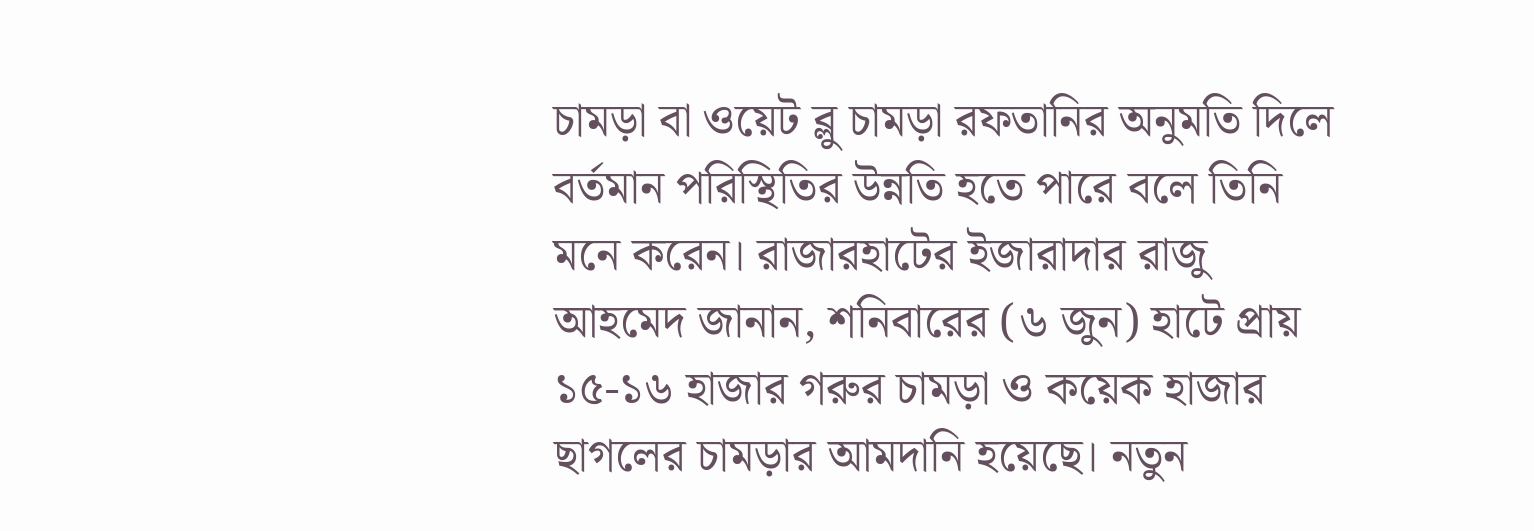চামড়া বা ওয়েট ব্লু চামড়া রফতানির অনুমতি দিলে বর্তমান পরিস্থিতির উন্নতি হতে পারে বলে তিনি মনে করেন। রাজারহাটের ইজারাদার রাজু আহমেদ জানান, শনিবারের (৬ জুন) হাটে প্রায় ১৫-১৬ হাজার গরুর চামড়া ও কয়েক হাজার ছাগলের চামড়ার আমদানি হয়েছে। নতুন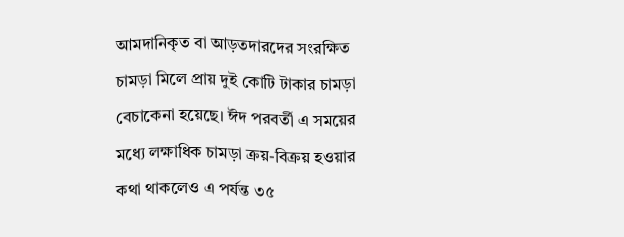আমদানিকৃত বা আড়তদারদের সংরক্ষিত চামড়া মিলে প্রায় দুই কোটি টাকার চামড়া বেচাকেনা হয়েছে। ঈদ পরবর্তী এ সময়ের মধ্যে লক্ষাধিক চামড়া ক্রয়-বিক্রয় হওয়ার কথা থাকলেও এ পর্যন্ত ৩৫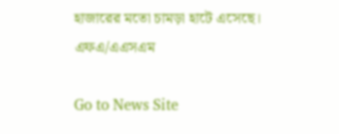হাজারের মতো চামড়া হাটে এসেছে। এফএ/এএসএম

Go to News Site